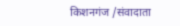किशनगंज /संवादाता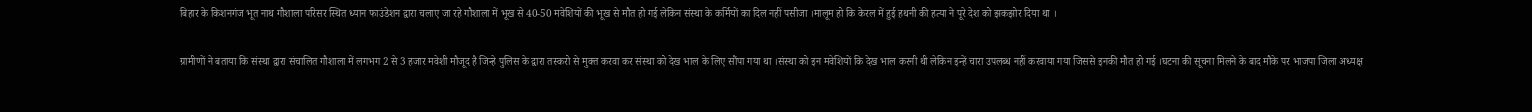बिहार के किशनगंज भूत नाथ गौशाला परिसर स्थित ध्यान फाउंडेशन द्वारा चलाए जा रहे गौशाला में भूख से 40-50 मवेशियों की भूख से मौत हो गई लेकिन संस्था के कर्मियों का दिल नहीं पसीजा ।मालूम हो कि केरल में हुई हथनी की हत्या ने पूरे देश को झकझोर दिया था ।

ग्रामीणों ने बताया कि संस्था द्वारा संचालित गौशाला में लगभग 2 से 3 हजार मवेशी मौजूद है जिन्हे पुलिस के द्वारा तस्करो से मुक्त करवा कर संस्था को देख भाल के लिए सौंपा गया था ।संस्था को इन मवेशियों कि देख भाल करनी थी लेकिन इन्हें चारा उपलब्ध नहीं करवाया गया जिससे इनकी मौत हो गई ।घटना की सूचना मिलने के बाद मौके पर भाजपा जिला अध्यक्ष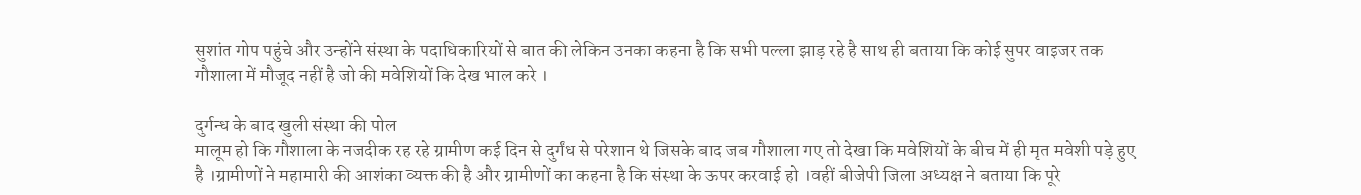सुशांत गोप पहुंचे और उन्होंने संस्था के पदाधिकारियों से बात की लेकिन उनका कहना है कि सभी पल्ला झाड़ रहे है साथ ही बताया कि कोई सुपर वाइजर तक गौशाला में मौजूद नहीं है जो की मवेशियों कि देख भाल करे ।

दुर्गन्ध के बाद खुली संस्था की पोल
मालूम हो कि गौशाला के नजदीक रह रहे ग्रामीण कई दिन से दुर्गंध से परेशान थे जिसके बाद जब गौशाला गए तो देखा कि मवेशियों के बीच में ही मृत मवेशी पड़े हुए है ।ग्रामीणों ने महामारी की आशंका व्यक्त की है और ग्रामीणों का कहना है कि संस्था के ऊपर करवाई हो ।वहीं बीजेपी जिला अध्यक्ष ने बताया कि पूरे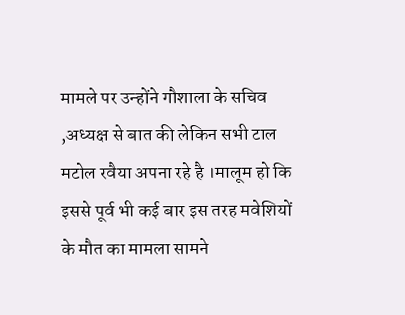मामले पर उन्होंने गौशाला के सचिव ,अध्यक्ष से बात की लेकिन सभी टाल मटोल रवैया अपना रहे है ।मालूम हो कि इससे पूर्व भी कई बार इस तरह मवेशियों के मौत का मामला सामने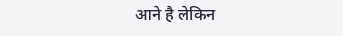आने है लेकिन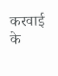करवाई के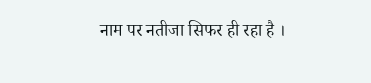नाम पर नतीजा सिफर ही रहा है ।